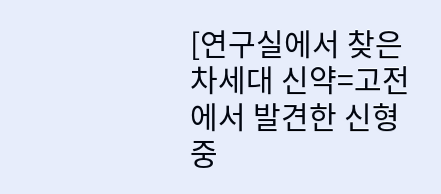[연구실에서 찾은 차세대 신약=고전에서 발견한 신형 중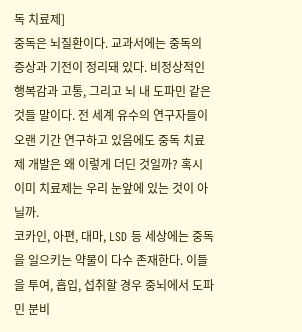독 치료제]
중독은 뇌질환이다. 교과서에는 중독의 증상과 기전이 정리돼 있다. 비정상적인 행복감과 고통, 그리고 뇌 내 도파민 같은 것들 말이다. 전 세계 유수의 연구자들이 오랜 기간 연구하고 있음에도 중독 치료제 개발은 왜 이렇게 더딘 것일까? 혹시 이미 치료제는 우리 눈앞에 있는 것이 아닐까.
코카인, 아편, 대마, LSD 등 세상에는 중독을 일으키는 약물이 다수 존재한다. 이들을 투여, 흡입, 섭취할 경우 중뇌에서 도파민 분비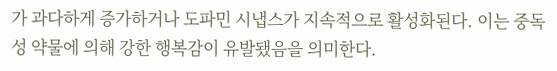가 과다하게 증가하거나 도파민 시냅스가 지속적으로 활성화된다. 이는 중독성 약물에 의해 강한 행복감이 유발됐음을 의미한다.